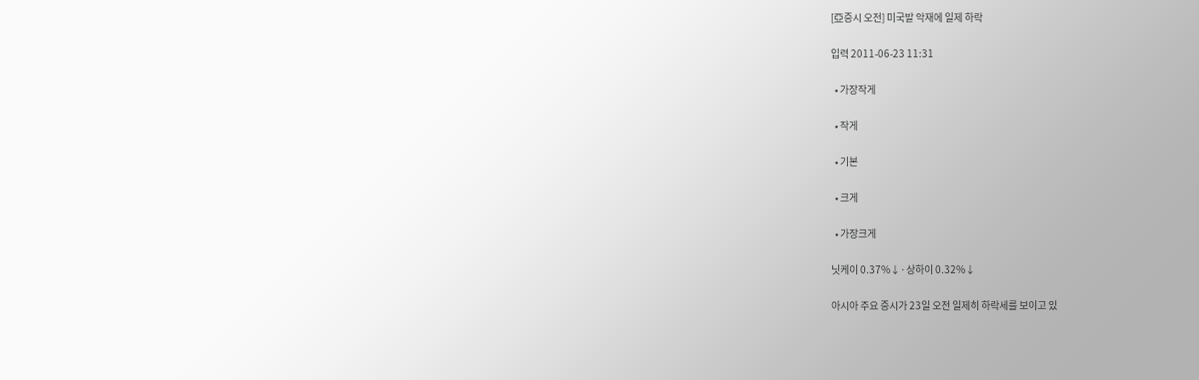[亞증시 오전] 미국발 악재에 일제 하락

입력 2011-06-23 11:31

  • 가장작게

  • 작게

  • 기본

  • 크게

  • 가장크게

닛케이 0.37%↓·상하이 0.32%↓

아시아 주요 증시가 23일 오전 일제히 하락세를 보이고 있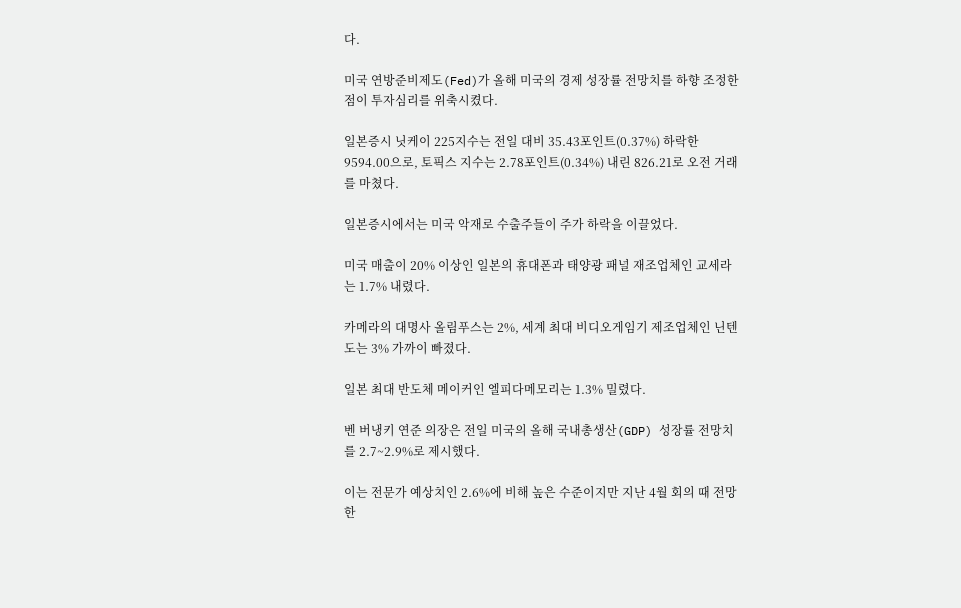다.

미국 연방준비제도(Fed)가 올해 미국의 경제 성장률 전망치를 하향 조정한 점이 투자심리를 위축시켰다.

일본증시 닛케이 225지수는 전일 대비 35.43포인트(0.37%) 하락한 9594.00으로, 토픽스 지수는 2.78포인트(0.34%) 내린 826.21로 오전 거래를 마쳤다.

일본증시에서는 미국 악재로 수출주들이 주가 하락을 이끌었다.

미국 매출이 20% 이상인 일본의 휴대폰과 태양광 패널 재조업체인 교세라는 1.7% 내렸다.

카메라의 대명사 올림푸스는 2%, 세계 최대 비디오게임기 제조업체인 닌텐도는 3% 가까이 빠졌다.

일본 최대 반도체 메이커인 엘피다메모리는 1.3% 밀렸다.

벤 버냉키 연준 의장은 전일 미국의 올해 국내총생산(GDP) 성장률 전망치를 2.7~2.9%로 제시했다.

이는 전문가 예상치인 2.6%에 비해 높은 수준이지만 지난 4월 회의 때 전망한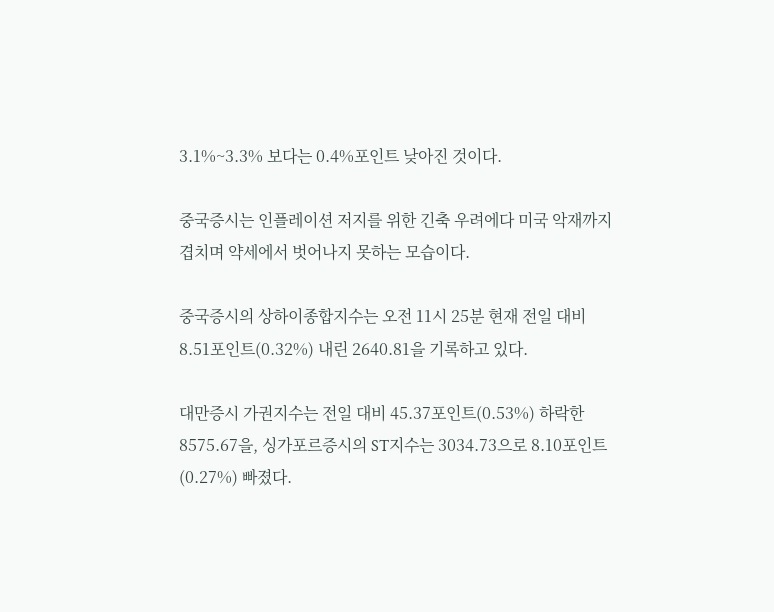3.1%~3.3% 보다는 0.4%포인트 낮아진 것이다.

중국증시는 인플레이션 저지를 위한 긴축 우려에다 미국 악재까지 겹치며 약세에서 벗어나지 못하는 모습이다.

중국증시의 상하이종합지수는 오전 11시 25분 현재 전일 대비 8.51포인트(0.32%) 내린 2640.81을 기록하고 있다.

대만증시 가권지수는 전일 대비 45.37포인트(0.53%) 하락한 8575.67을, 싱가포르증시의 ST지수는 3034.73으로 8.10포인트(0.27%) 빠졌다.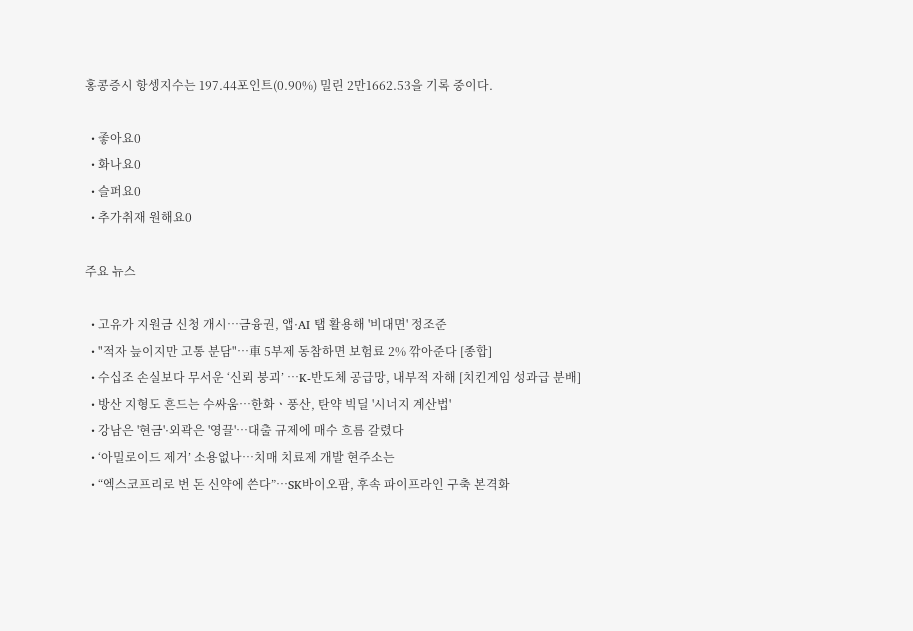홍콩증시 항셍지수는 197.44포인트(0.90%) 밀린 2만1662.53을 기록 중이다.

  • 좋아요0
  • 화나요0
  • 슬퍼요0
  • 추가취재 원해요0

주요 뉴스

  • 고유가 지원금 신청 개시⋯금융권, 앱·AI 탭 활용해 '비대면' 정조준
  • "적자 늪이지만 고통 분담"⋯車 5부제 동참하면 보험료 2% 깎아준다 [종합]
  • 수십조 손실보다 무서운 ‘신뢰 붕괴’ ⋯K-반도체 공급망, 내부적 자해 [치킨게임 성과급 분배]
  • 방산 지형도 흔드는 수싸움⋯한화ㆍ풍산, 탄약 빅딜 '시너지 계산법'
  • 강남은 '현금'·외곽은 '영끌'…대출 규제에 매수 흐름 갈렸다
  • ‘아밀로이드 제거’ 소용없나…치매 치료제 개발 현주소는
  • “엑스코프리로 번 돈 신약에 쓴다”…SK바이오팜, 후속 파이프라인 구축 본격화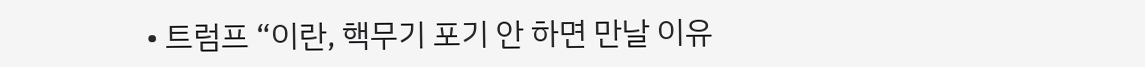• 트럼프 “이란, 핵무기 포기 안 하면 만날 이유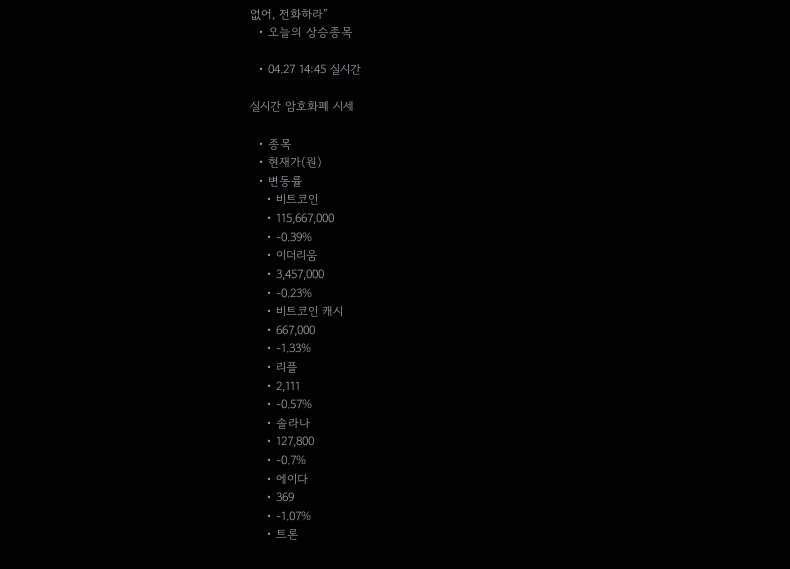없어, 전화하라”
  • 오늘의 상승종목

  • 04.27 14:45 실시간

실시간 암호화폐 시세

  • 종목
  • 현재가(원)
  • 변동률
    • 비트코인
    • 115,667,000
    • -0.39%
    • 이더리움
    • 3,457,000
    • -0.23%
    • 비트코인 캐시
    • 667,000
    • -1.33%
    • 리플
    • 2,111
    • -0.57%
    • 솔라나
    • 127,800
    • -0.7%
    • 에이다
    • 369
    • -1.07%
    • 트론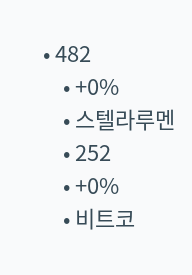• 482
    • +0%
    • 스텔라루멘
    • 252
    • +0%
    • 비트코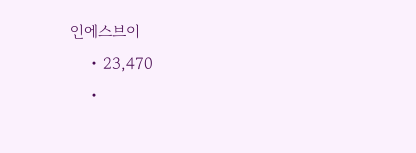인에스브이
    • 23,470
    •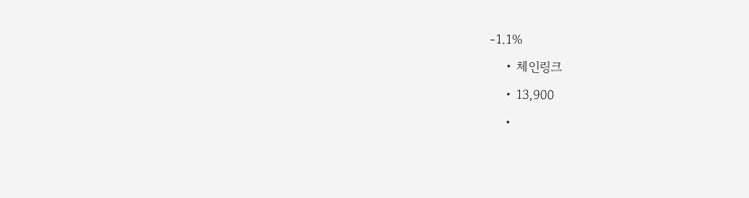-1.1%
    • 체인링크
    • 13,900
    •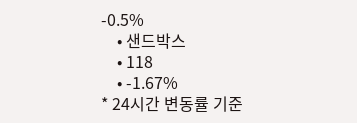-0.5%
    • 샌드박스
    • 118
    • -1.67%
* 24시간 변동률 기준